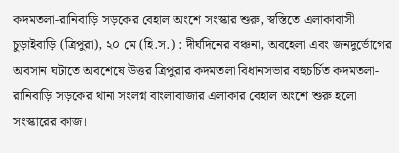কদমতলা-রানিবাড়ি সড়কের বেহাল অংশে সংস্কার শুরু, স্বস্তিতে এলাকাবাসী
চুড়াইবাড়ি (ত্রিপুরা), ২০ মে (হি.স.) : দীর্ঘদিনের বঞ্চনা, অবহেলা এবং জনদুর্ভোগের অবসান ঘটাতে অবশেষে উত্তর ত্রিপুরার কদমতলা বিধানসভার বহুচর্চিত কদমতলা-রানিবাড়ি সড়কের থানা সংলগ্ন বাংলাবাজার এলাকার বেহাল অংশে শুরু হলো সংস্কারের কাজ।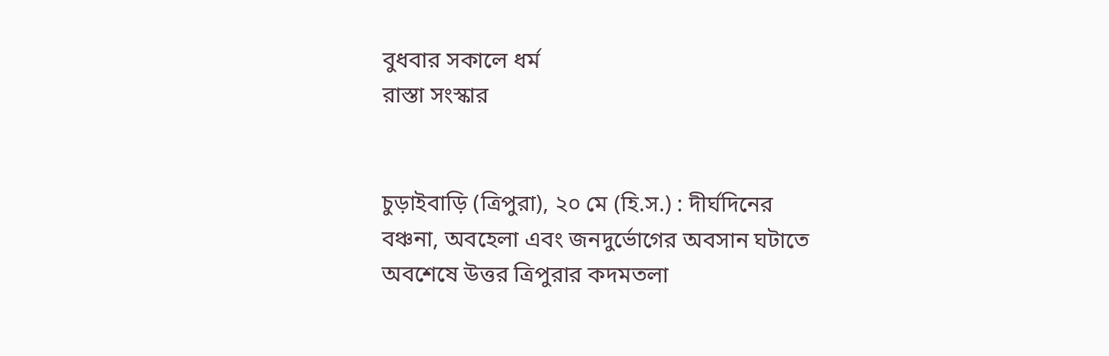বুধবার সকালে ধর্ম
রাস্তা সংস্কার


চুড়াইবাড়ি (ত্রিপুরা), ২০ মে (হি.স.) : দীর্ঘদিনের বঞ্চনা, অবহেলা এবং জনদুর্ভোগের অবসান ঘটাতে অবশেষে উত্তর ত্রিপুরার কদমতলা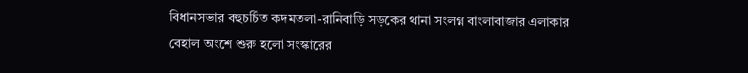বিধানসভার বহুচর্চিত কদমতলা-রানিবাড়ি সড়কের থানা সংলগ্ন বাংলাবাজার এলাকার বেহাল অংশে শুরু হলো সংস্কারের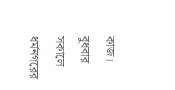কাজ। বুধবার সকালে ধর্মনগরের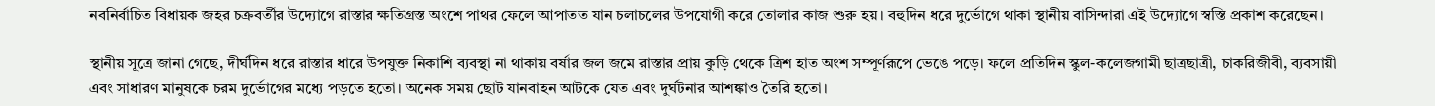নবনির্বাচিত বিধায়ক জহর চক্রবর্তীর উদ্যোগে রাস্তার ক্ষতিগ্রস্ত অংশে পাথর ফেলে আপাতত যান চলাচলের উপযোগী করে তোলার কাজ শুরু হয়। বহুদিন ধরে দুর্ভোগে থাকা স্থানীয় বাসিন্দারা এই উদ্যোগে স্বস্তি প্রকাশ করেছেন।

স্থানীয় সূত্রে জানা গেছে, দীর্ঘদিন ধরে রাস্তার ধারে উপযুক্ত নিকাশি ব্যবস্থা না থাকায় বর্ষার জল জমে রাস্তার প্রায় কুড়ি থেকে ত্রিশ হাত অংশ সম্পূর্ণরূপে ভেঙে পড়ে। ফলে প্রতিদিন স্কুল-কলেজগামী ছাত্রছাত্রী, চাকরিজীবী, ব্যবসায়ী এবং সাধারণ মানুষকে চরম দুর্ভোগের মধ্যে পড়তে হতো। অনেক সময় ছোট যানবাহন আটকে যেত এবং দুর্ঘটনার আশঙ্কাও তৈরি হতো।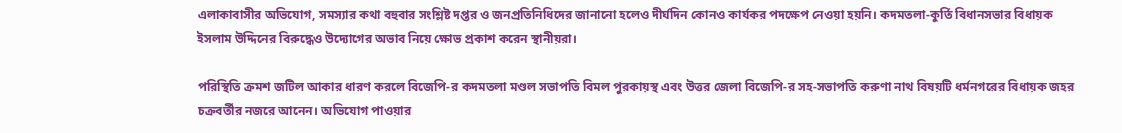এলাকাবাসীর অভিযোগ, সমস্যার কথা বহুবার সংশ্লিষ্ট দপ্তর ও জনপ্রতিনিধিদের জানানো হলেও দীর্ঘদিন কোনও কার্যকর পদক্ষেপ নেওয়া হয়নি। কদমতলা-কুর্তি বিধানসভার বিধায়ক ইসলাম উদ্দিনের বিরুদ্ধেও উদ্যোগের অভাব নিয়ে ক্ষোভ প্রকাশ করেন স্থানীয়রা।

পরিস্থিতি ক্রমশ জটিল আকার ধারণ করলে বিজেপি-র কদমতলা মণ্ডল সভাপতি বিমল পুরকায়স্থ এবং উত্তর জেলা বিজেপি-র সহ-সভাপতি করুণা নাথ বিষয়টি ধর্মনগরের বিধায়ক জহর চক্রবর্তীর নজরে আনেন। অভিযোগ পাওয়ার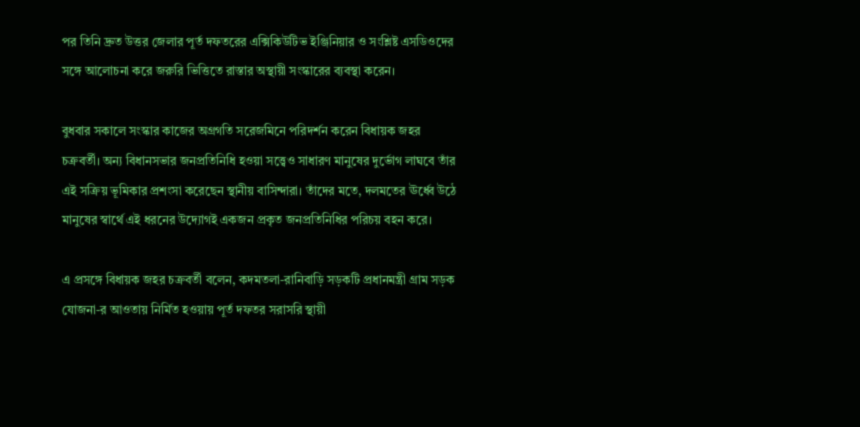পর তিনি দ্রুত উত্তর জেলার পূর্ত দফতরের এক্সিকিউটিভ ইঞ্জিনিয়ার ও সংশ্লিষ্ট এসডিওদের সঙ্গে আলোচনা করে জরুরি ভিত্তিতে রাস্তার অস্থায়ী সংস্কারের ব্যবস্থা করেন।

বুধবার সকালে সংস্কার কাজের অগ্রগতি সরেজমিনে পরিদর্শন করেন বিধায়ক জহর চক্রবর্তী। অন্য বিধানসভার জনপ্রতিনিধি হওয়া সত্ত্বেও সাধারণ মানুষের দুর্ভোগ লাঘবে তাঁর এই সক্রিয় ভূমিকার প্রশংসা করেছেন স্থানীয় বাসিন্দারা। তাঁদের মতে, দলমতের ঊর্ধ্বে উঠে মানুষের স্বার্থে এই ধরনের উদ্যোগই একজন প্রকৃত জনপ্রতিনিধির পরিচয় বহন করে।

এ প্রসঙ্গে বিধায়ক জহর চক্রবর্তী বলেন, কদমতলা-রানিবাড়ি সড়কটি প্রধানমন্ত্রী গ্রাম সড়ক যোজনা-র আওতায় নির্মিত হওয়ায় পূর্ত দফতর সরাসরি স্থায়ী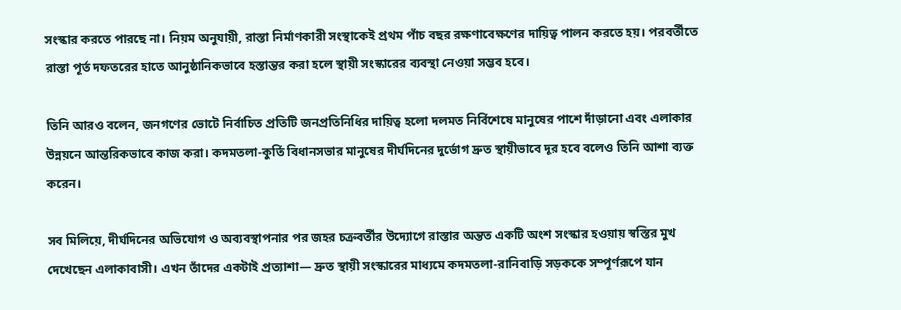সংস্কার করতে পারছে না। নিয়ম অনুযায়ী, রাস্তা নির্মাণকারী সংস্থাকেই প্রথম পাঁচ বছর রক্ষণাবেক্ষণের দায়িত্ব পালন করতে হয়। পরবর্তীতে রাস্তা পূর্ত দফতরের হাতে আনুষ্ঠানিকভাবে হস্তান্তর করা হলে স্থায়ী সংস্কারের ব্যবস্থা নেওয়া সম্ভব হবে।

তিনি আরও বলেন, জনগণের ভোটে নির্বাচিত প্রতিটি জনপ্রতিনিধির দায়িত্ব হলো দলমত নির্বিশেষে মানুষের পাশে দাঁড়ানো এবং এলাকার উন্নয়নে আন্তরিকভাবে কাজ করা। কদমতলা-কুর্তি বিধানসভার মানুষের দীর্ঘদিনের দুর্ভোগ দ্রুত স্থায়ীভাবে দূর হবে বলেও তিনি আশা ব্যক্ত করেন।

সব মিলিয়ে, দীর্ঘদিনের অভিযোগ ও অব্যবস্থাপনার পর জহর চক্রবর্তীর উদ্যোগে রাস্তার অন্তত একটি অংশ সংস্কার হওয়ায় স্বস্তির মুখ দেখেছেন এলাকাবাসী। এখন তাঁদের একটাই প্রত্যাশা— দ্রুত স্থায়ী সংস্কারের মাধ্যমে কদমতলা-রানিবাড়ি সড়ককে সম্পূর্ণরূপে যান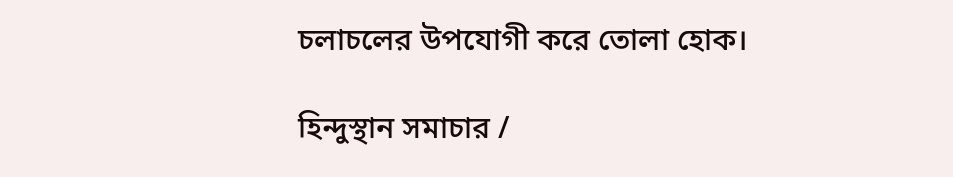চলাচলের উপযোগী করে তোলা হোক।

হিন্দুস্থান সমাচার /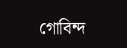গোবিন্দ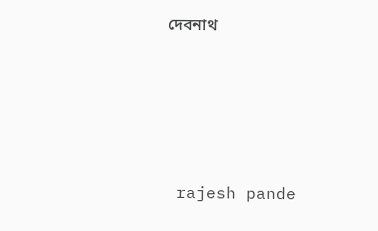দেবনাথ






 rajesh pande